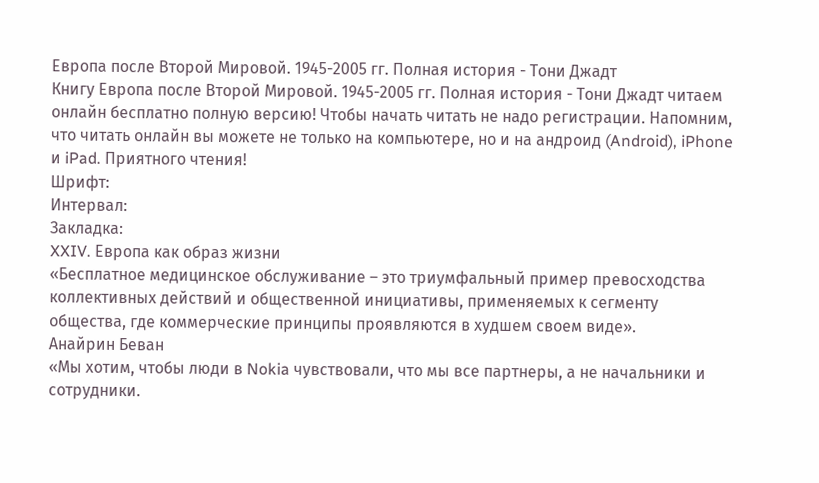Европа после Второй Мировой. 1945-2005 гг. Полная история - Тони Джадт
Книгу Европа после Второй Мировой. 1945-2005 гг. Полная история - Тони Джадт читаем онлайн бесплатно полную версию! Чтобы начать читать не надо регистрации. Напомним, что читать онлайн вы можете не только на компьютере, но и на андроид (Android), iPhone и iPad. Приятного чтения!
Шрифт:
Интервал:
Закладка:
XXIV. Европа как образ жизни
«Бесплатное медицинское обслуживание – это триумфальный пример превосходства коллективных действий и общественной инициативы, применяемых к сегменту общества, где коммерческие принципы проявляются в худшем своем виде».
Анайрин Беван
«Мы хотим, чтобы люди в Nokia чувствовали, что мы все партнеры, а не начальники и сотрудники.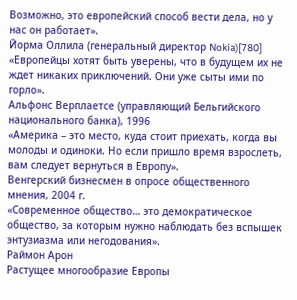Возможно, это европейский способ вести дела, но у нас он работает».
Йорма Оллила (генеральный директор Nokia)[780]
«Европейцы хотят быть уверены, что в будущем их не ждет никаких приключений. Они уже сыты ими по горло».
Альфонс Верплаетсе (управляющий Бельгийского национального банка), 1996
«Америка – это место, куда стоит приехать, когда вы молоды и одиноки. Но если пришло время взрослеть, вам следует вернуться в Европу».
Венгерский бизнесмен в опросе общественного мнения, 2004 г.
«Современное общество… это демократическое общество, за которым нужно наблюдать без вспышек энтузиазма или негодования».
Раймон Арон
Растущее многообразие Европы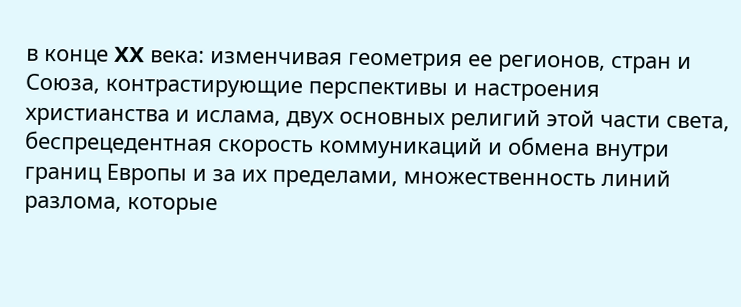в конце XX века: изменчивая геометрия ее регионов, стран и Союза, контрастирующие перспективы и настроения христианства и ислама, двух основных религий этой части света, беспрецедентная скорость коммуникаций и обмена внутри границ Европы и за их пределами, множественность линий разлома, которые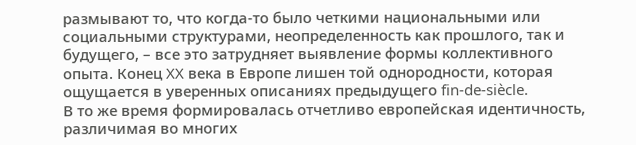размывают то, что когда-то было четкими национальными или социальными структурами, неопределенность как прошлого, так и будущего, – все это затрудняет выявление формы коллективного опыта. Конец XX века в Европе лишен той однородности, которая ощущается в уверенных описаниях предыдущего fin-de-siècle.
В то же время формировалась отчетливо европейская идентичность, различимая во многих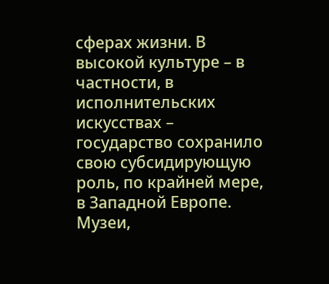сферах жизни. В высокой культуре – в частности, в исполнительских искусствах – государство сохранило свою субсидирующую роль, по крайней мере, в Западной Европе. Музеи,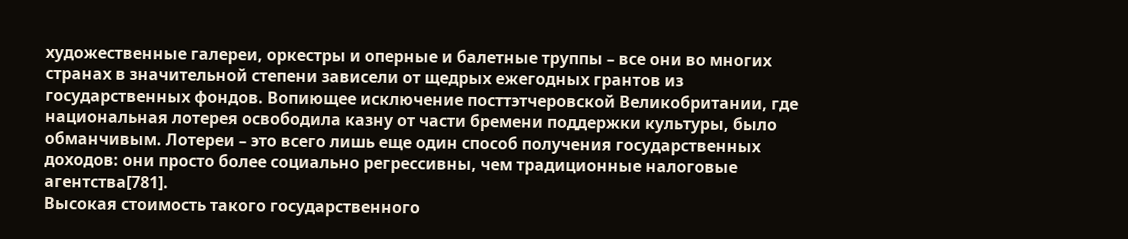художественные галереи, оркестры и оперные и балетные труппы – все они во многих странах в значительной степени зависели от щедрых ежегодных грантов из государственных фондов. Вопиющее исключение посттэтчеровской Великобритании, где национальная лотерея освободила казну от части бремени поддержки культуры, было обманчивым. Лотереи – это всего лишь еще один способ получения государственных доходов: они просто более социально регрессивны, чем традиционные налоговые агентства[781].
Высокая стоимость такого государственного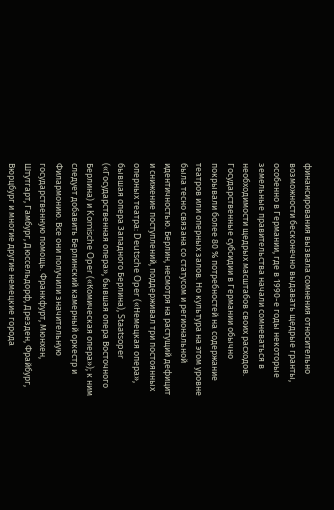финансирования вызвала сомнения относительно возможности бесконечно выдавать щедрые гранты, особенно в Германии, где в 1990-е годы некоторые земельные правительства начали сомневаться в необходимости щедрых масштабов своих расходов. Государственные субсидии в Германии обычно покрывали более 80 % потребностей на содержание театров или оперных залов. Но культура на этом уровне была тесно связана со статусом и региональной идентичностью. Берлин, несмотря на растущий дефицит и снижение поступлений, поддерживал три постоянных оперных театра: Deutsche Oper («Немецкая опера», бывшая опера Западного Берлина), Staatsoper («Государственная опера», бывшая опера Восточного Берлина) и Komische Oper («Комическая опера»); к ним следует добавить Берлинский камерный оркестр и Филармонию. Все они получили значительную государственную помощь. Франкфурт, Мюнхен, Штутгарт, Гамбург, Дюссельдорф, Дрезден, Фрайбург, Вюрцбург и многие другие немецкие города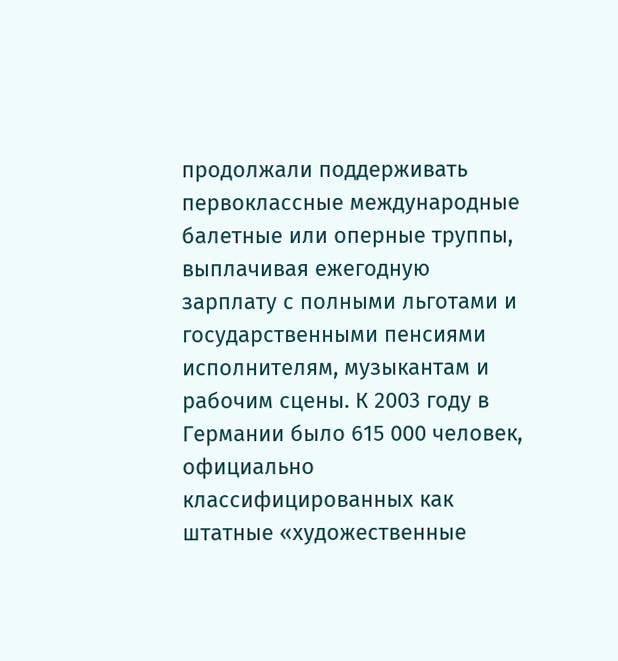продолжали поддерживать первоклассные международные балетные или оперные труппы, выплачивая ежегодную зарплату с полными льготами и государственными пенсиями исполнителям, музыкантам и рабочим сцены. К 2003 году в Германии было 615 000 человек, официально классифицированных как штатные «художественные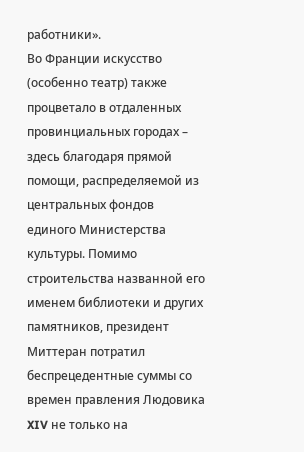работники».
Во Франции искусство (особенно театр) также процветало в отдаленных провинциальных городах – здесь благодаря прямой помощи, распределяемой из центральных фондов единого Министерства культуры. Помимо строительства названной его именем библиотеки и других памятников, президент Миттеран потратил беспрецедентные суммы со времен правления Людовика XIV не только на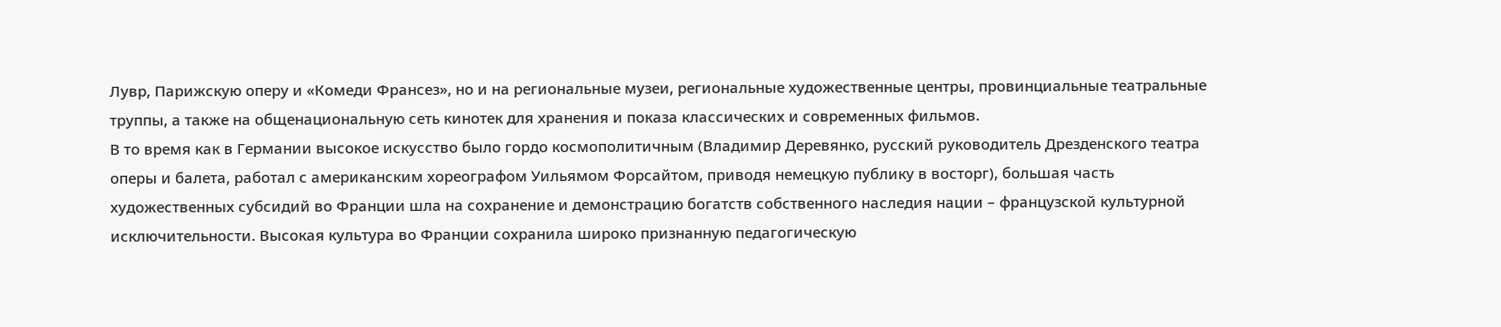Лувр, Парижскую оперу и «Комеди Франсез», но и на региональные музеи, региональные художественные центры, провинциальные театральные труппы, а также на общенациональную сеть кинотек для хранения и показа классических и современных фильмов.
В то время как в Германии высокое искусство было гордо космополитичным (Владимир Деревянко, русский руководитель Дрезденского театра оперы и балета, работал с американским хореографом Уильямом Форсайтом, приводя немецкую публику в восторг), большая часть художественных субсидий во Франции шла на сохранение и демонстрацию богатств собственного наследия нации – французской культурной исключительности. Высокая культура во Франции сохранила широко признанную педагогическую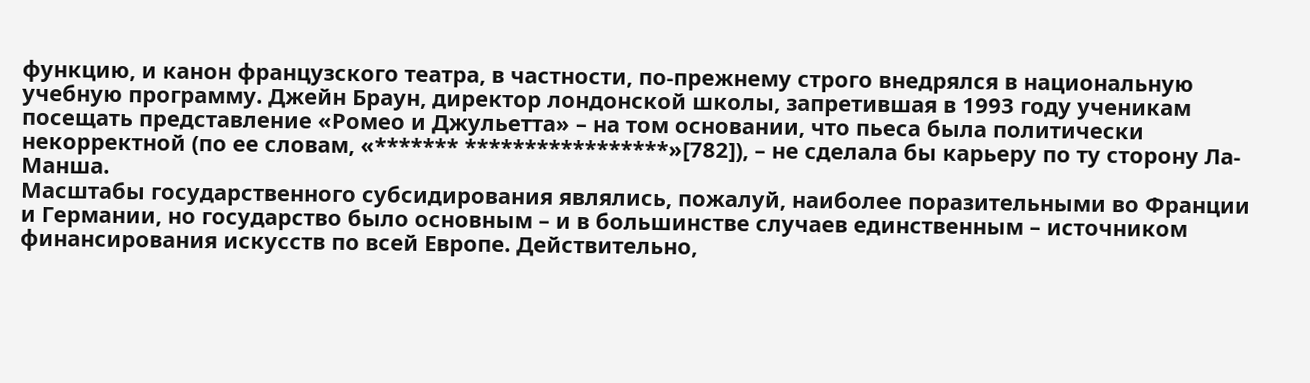функцию, и канон французского театра, в частности, по-прежнему строго внедрялся в национальную учебную программу. Джейн Браун, директор лондонской школы, запретившая в 1993 году ученикам посещать представление «Ромео и Джульетта» – на том основании, что пьеса была политически некорректной (по ее словам, «******* *****************»[782]), – не сделала бы карьеру по ту сторону Ла-Манша.
Масштабы государственного субсидирования являлись, пожалуй, наиболее поразительными во Франции и Германии, но государство было основным – и в большинстве случаев единственным – источником финансирования искусств по всей Европе. Действительно,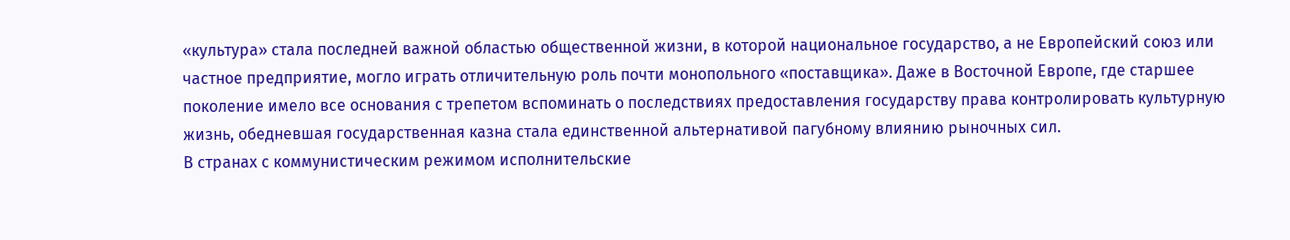«культура» стала последней важной областью общественной жизни, в которой национальное государство, а не Европейский союз или частное предприятие, могло играть отличительную роль почти монопольного «поставщика». Даже в Восточной Европе, где старшее поколение имело все основания с трепетом вспоминать о последствиях предоставления государству права контролировать культурную жизнь, обедневшая государственная казна стала единственной альтернативой пагубному влиянию рыночных сил.
В странах с коммунистическим режимом исполнительские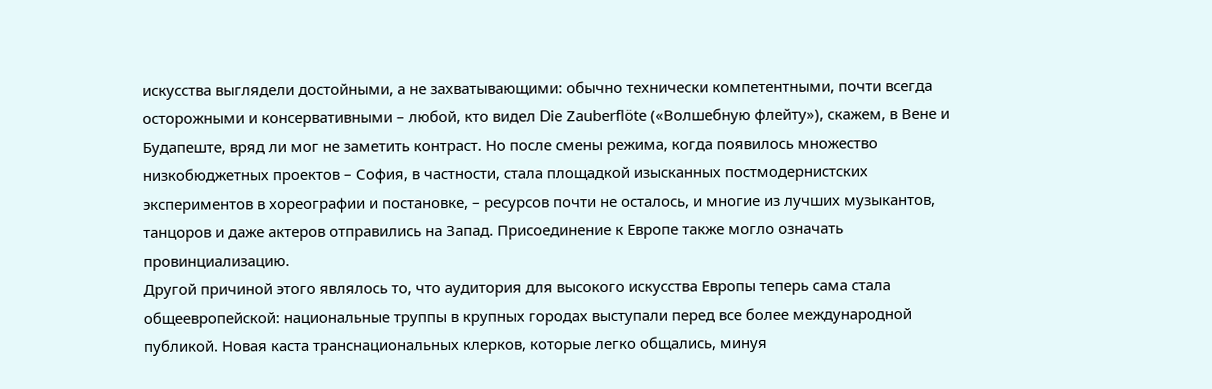искусства выглядели достойными, а не захватывающими: обычно технически компетентными, почти всегда осторожными и консервативными – любой, кто видел Die Zauberflöte («Волшебную флейту»), скажем, в Вене и Будапеште, вряд ли мог не заметить контраст. Но после смены режима, когда появилось множество низкобюджетных проектов – София, в частности, стала площадкой изысканных постмодернистских экспериментов в хореографии и постановке, – ресурсов почти не осталось, и многие из лучших музыкантов, танцоров и даже актеров отправились на Запад. Присоединение к Европе также могло означать провинциализацию.
Другой причиной этого являлось то, что аудитория для высокого искусства Европы теперь сама стала общеевропейской: национальные труппы в крупных городах выступали перед все более международной публикой. Новая каста транснациональных клерков, которые легко общались, минуя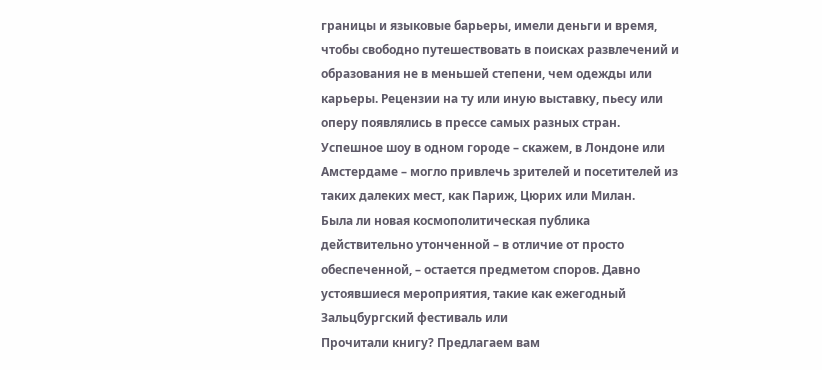границы и языковые барьеры, имели деньги и время, чтобы свободно путешествовать в поисках развлечений и образования не в меньшей степени, чем одежды или карьеры. Рецензии на ту или иную выставку, пьесу или оперу появлялись в прессе самых разных стран. Успешное шоу в одном городе – скажем, в Лондоне или Амстердаме – могло привлечь зрителей и посетителей из таких далеких мест, как Париж, Цюрих или Милан.
Была ли новая космополитическая публика действительно утонченной – в отличие от просто обеспеченной, – остается предметом споров. Давно устоявшиеся мероприятия, такие как ежегодный Зальцбургский фестиваль или
Прочитали книгу? Предлагаем вам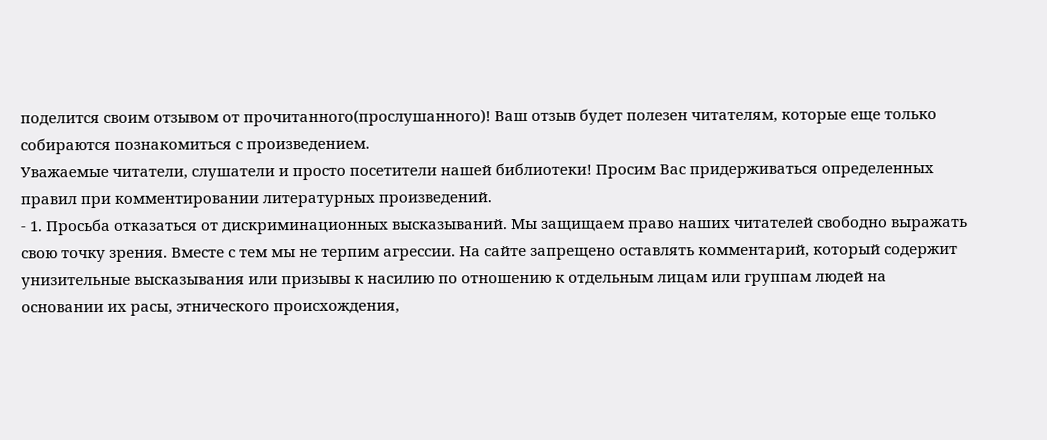поделится своим отзывом от прочитанного(прослушанного)! Ваш отзыв будет полезен читателям, которые еще только собираются познакомиться с произведением.
Уважаемые читатели, слушатели и просто посетители нашей библиотеки! Просим Вас придерживаться определенных правил при комментировании литературных произведений.
- 1. Просьба отказаться от дискриминационных высказываний. Мы защищаем право наших читателей свободно выражать свою точку зрения. Вместе с тем мы не терпим агрессии. На сайте запрещено оставлять комментарий, который содержит унизительные высказывания или призывы к насилию по отношению к отдельным лицам или группам людей на основании их расы, этнического происхождения,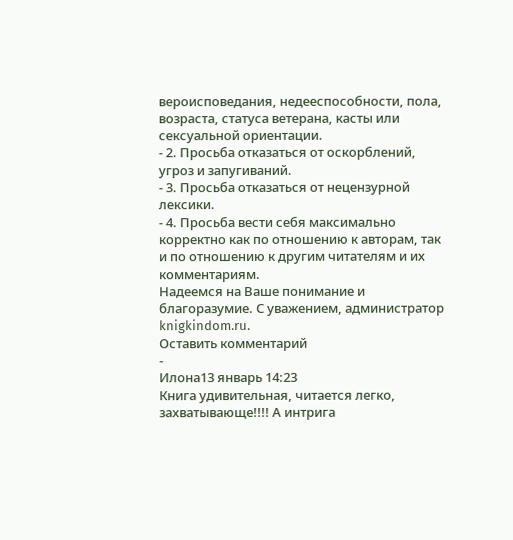вероисповедания, недееспособности, пола, возраста, статуса ветерана, касты или сексуальной ориентации.
- 2. Просьба отказаться от оскорблений, угроз и запугиваний.
- 3. Просьба отказаться от нецензурной лексики.
- 4. Просьба вести себя максимально корректно как по отношению к авторам, так и по отношению к другим читателям и их комментариям.
Надеемся на Ваше понимание и благоразумие. С уважением, администратор knigkindom.ru.
Оставить комментарий
-
Илона13 январь 14:23
Книга удивительная, читается легко, захватывающе!!!! А интрига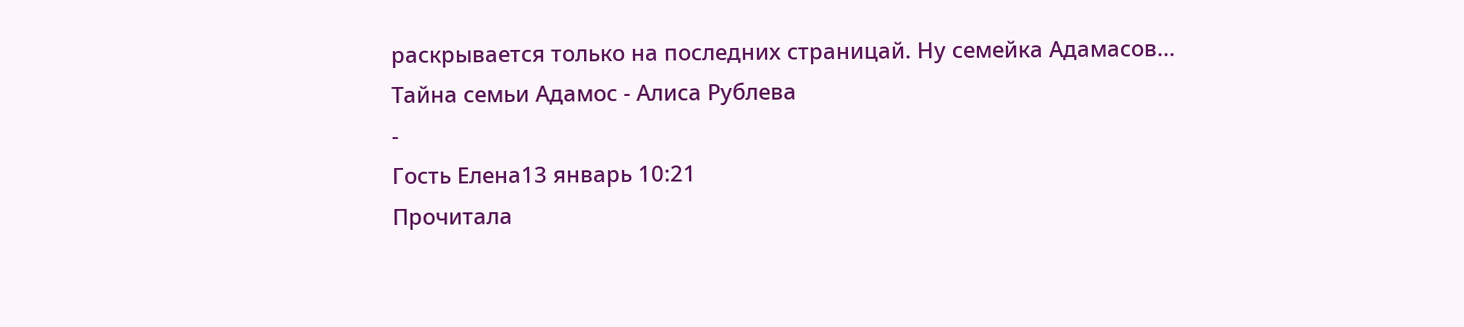раскрывается только на последних страницай. Ну семейка Адамасов...
Тайна семьи Адамос - Алиса Рублева
-
Гость Елена13 январь 10:21
Прочитала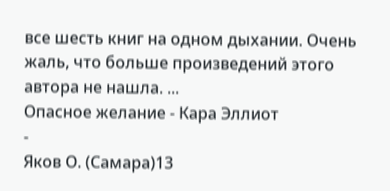все шесть книг на одном дыхании. Очень жаль, что больше произведений этого автора не нашла. ...
Опасное желание - Кара Эллиот
-
Яков О. (Самара)13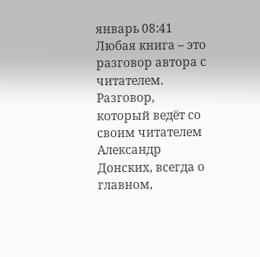январь 08:41
Любая книга – это разговор автора с читателем. Разговор, который ведёт со своим читателем Александр Донских, всегда о главном,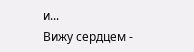и...
Вижу сердцем -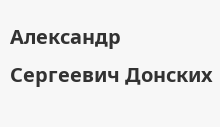Александр Сергеевич Донских